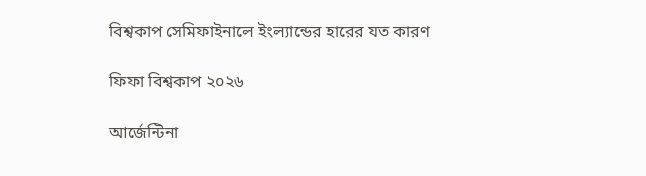বিশ্বকাপ সেমিফাইনালে ইংল্যান্ডের হারের যত কারণ

ফিফা বিশ্বকাপ ২০২৬

আর্জেন্টিনা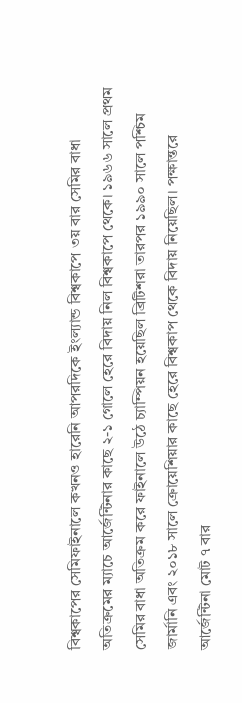বিশ্বকাপের সেমিফাইনালে কখনও হারেনি আপরদিকে ইংল্যান্ড বিশ্বকাপে ৩য় বার সেমির বাধা অতিক্রমের ম্যাচে আর্জেন্টিনার কাছে ২-১ গোলে হেরে বিদায় নিল বিশ্বকাপে থেকে। ১৯৬৬ সালে প্রথম সেমির বাধা অতিক্রম করে ফাইনালে উঠে চ্যাম্পিয়ন হয়েছিল ব্রিটিশরা তারপর ১৯৯০ সালে পশ্চিম জার্মানি এবং ২০১৮ সালে ক্রোয়েশিয়ার কাছে হেরে বিশ্বকাপ থেকে বিদায় নিয়েছিল। পক্ষান্তরে আর্জেন্টিনা মোট ৭ বার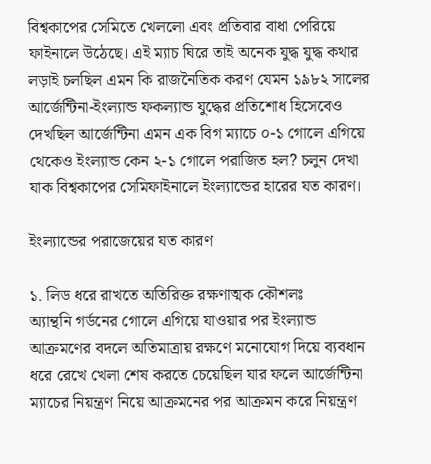বিশ্বকাপের সেমিতে খেললো এবং প্রতিবার বাধা পেরিয়ে ফাইনালে উঠেছে। এই ম্যাচ ঘিরে তাই অনেক যুদ্ধ যুদ্ধ কথার লড়াই চলছিল এমন কি রাজনৈতিক করণ যেমন ১৯৮২ সালের আর্জেন্টিনা-ইংল্যান্ড ফকল্যান্ড যুদ্ধের প্রতিশোধ হিসেবেও দেখছিল আর্জেন্টিনা এমন এক বিগ ম্যাচে ০-১ গোলে এগিয়ে থেকেও ইংল্যান্ড কেন ২-১ গোলে পরাজিত হল? চলুন দেখা যাক বিশ্বকাপের সেমিফাইনালে ইংল্যান্ডের হারের যত কারণ।

ইংল্যান্ডের পরাজেয়ের যত কারণ

১. লিড ধরে রাখতে অতিরিক্ত রক্ষণাত্মক কৌশলঃ
অ্যান্থনি গর্ডনের গোলে এগিয়ে যাওয়ার পর ইংল্যান্ড আক্রমণের বদলে অতিমাত্রায় রক্ষণে মনোযোগ দিয়ে ব্যবধান ধরে রেখে খেলা শেষ করতে চেয়েছিল যার ফলে আর্জেন্টিনা ম্যাচের নিয়ন্ত্রণ নিয়ে আক্রমনের পর আক্রমন করে নিয়ন্ত্রণ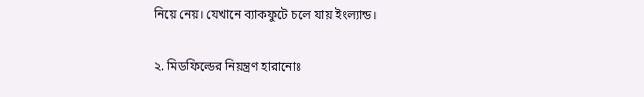নিয়ে নেয়। যেখানে ব্যাকফুটে চলে যায় ইংল্যান্ড।

২. মিডফিল্ডের নিয়ন্ত্রণ হারানোঃ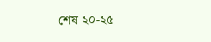শেষ ২০-২৫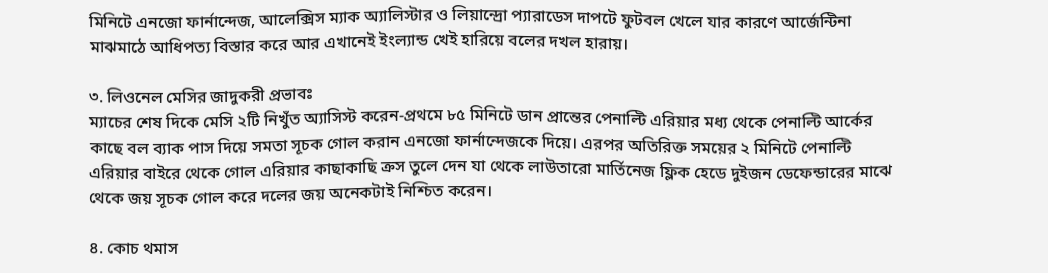মিনিটে এনজো ফার্নান্দেজ, আলেক্সিস ম্যাক অ্যালিস্টার ও লিয়ান্দ্রো প্যারাডেস দাপটে ফুটবল খেলে যার কারণে আর্জেন্টিনা মাঝমাঠে আধিপত্য বিস্তার করে আর এখানেই ইংল্যান্ড খেই হারিয়ে বলের দখল হারায়।

৩. লিওনেল মেসির জাদুকরী প্রভাবঃ
ম্যাচের শেষ দিকে মেসি ২টি নিখুঁত অ্যাসিস্ট করেন-প্রথমে ৮৫ মিনিটে ডান প্রান্তের পেনাল্টি এরিয়ার মধ্য থেকে পেনাল্টি আর্কের কাছে বল ব্যাক পাস দিয়ে সমতা সূচক গোল করান এনজো ফার্নান্দেজকে দিয়ে। এরপর অতিরিক্ত সময়ের ২ মিনিটে পেনাল্টি এরিয়ার বাইরে থেকে গোল এরিয়ার কাছাকাছি ক্রস তুলে দেন যা থেকে লাউতারো মার্তিনেজ ফ্লিক হেডে দুইজন ডেফেন্ডারের মাঝে থেকে জয় সূচক গোল করে দলের জয় অনেকটাই নিশ্চিত করেন।

৪. কোচ থমাস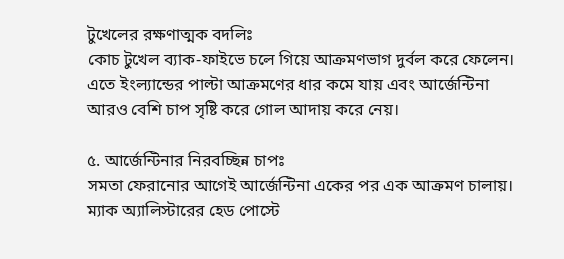টুখেলের রক্ষণাত্মক বদলিঃ
কোচ টুখেল ব্যাক-ফাইভে চলে গিয়ে আক্রমণভাগ দুর্বল করে ফেলেন। এতে ইংল্যান্ডের পাল্টা আক্রমণের ধার কমে যায় এবং আর্জেন্টিনা আরও বেশি চাপ সৃষ্টি করে গোল আদায় করে নেয়।

৫. আর্জেন্টিনার নিরবচ্ছিন্ন চাপঃ
সমতা ফেরানোর আগেই আর্জেন্টিনা একের পর এক আক্রমণ চালায়। ম্যাক অ্যালিস্টারের হেড পোস্টে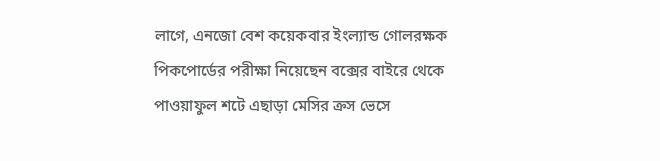লাগে, এনজো বেশ কয়েকবার ইংল্যান্ড গোলরক্ষক পিকপোর্ডের পরীক্ষা নিয়েছেন বক্সের বাইরে থেকে পাওয়াফুল শটে এছাড়া মেসির ক্রস ভেসে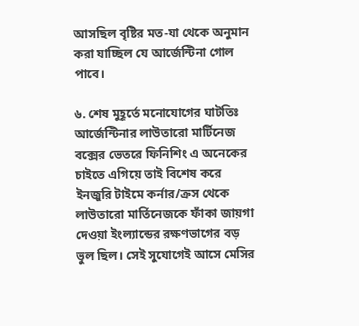আসছিল বৃষ্টির মত-যা থেকে অনুমান করা যাচ্ছিল যে আর্জেন্টিনা গোল পাবে।

৬. শেষ মুহূর্তে মনোযোগের ঘাটতিঃ
আর্জেন্টিনার লাউতারো মার্টিনেজ বক্সের ভেতরে ফিনিশিং এ অনেকের চাইতে এগিয়ে তাই বিশেষ করে ইনজুরি টাইমে কর্নার/ক্রস থেকে লাউতারো মার্তিনেজকে ফাঁকা জায়গা দেওয়া ইংল্যান্ডের রক্ষণভাগের বড় ভুল ছিল। সেই সুযোগেই আসে মেসির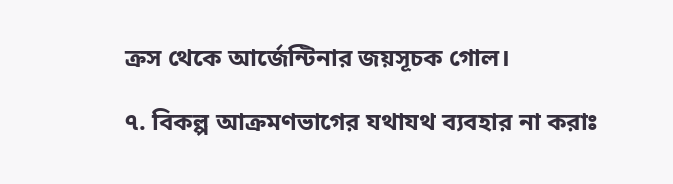ক্রস থেকে আর্জেন্টিনার জয়সূচক গোল।

৭. বিকল্প আক্রমণভাগের যথাযথ ব্যবহার না করাঃ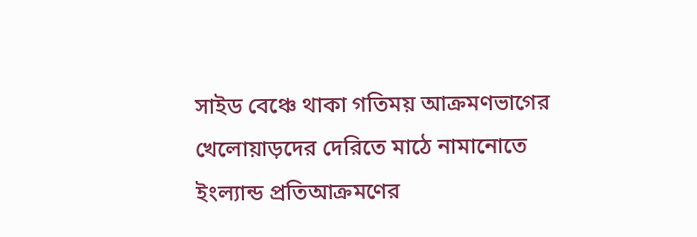সাইড বেঞ্চে থাকা গতিময় আক্রমণভাগের খেলোয়াড়দের দেরিতে মাঠে নামানোতে ইংল্যান্ড প্রতিআক্রমণের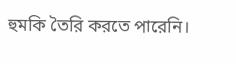হুমকি তৈরি করতে পারেনি।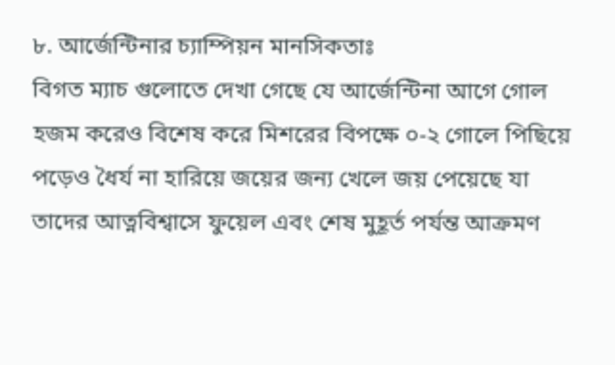৮. আর্জেন্টিনার চ্যাম্পিয়ন মানসিকতাঃ
বিগত ম্যাচ গুলোতে দেখা গেছে যে আর্জেন্টিনা আগে গোল হজম করেও বিশেষ করে মিশরের বিপক্ষে ০-২ গোলে পিছিয়ে পড়েও ধৈর্য না হারিয়ে জয়ের জন্য খেলে জয় পেয়েছে যা তাদের আত্নবিশ্বাসে ফুয়েল এবং শেষ মুহূর্ত পর্যন্ত আক্রমণ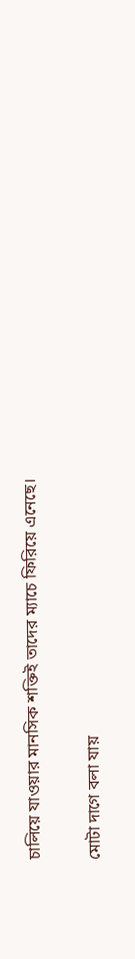চালিয়ে যাওয়ার মানসিক শক্তিই তাদের ম্যাচে ফিরিয়ে এনেছে।

মোটা দাগে বলা যায়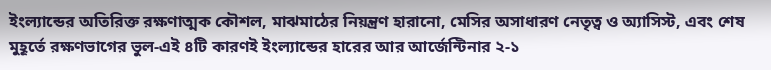ইংল্যান্ডের অতিরিক্ত রক্ষণাত্মক কৌশল, মাঝমাঠের নিয়ন্ত্রণ হারানো, মেসির অসাধারণ নেতৃত্ব ও অ্যাসিস্ট, এবং শেষ মুহূর্তে রক্ষণভাগের ভুল-এই ৪টি কারণই ইংল্যান্ডের হারের আর আর্জেন্টিনার ২-১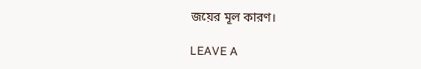জয়ের মূল কারণ।

LEAVE A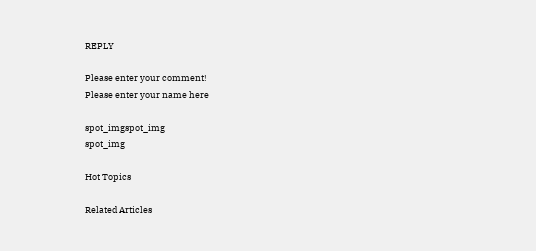REPLY

Please enter your comment!
Please enter your name here

spot_imgspot_img
spot_img

Hot Topics

Related Articles